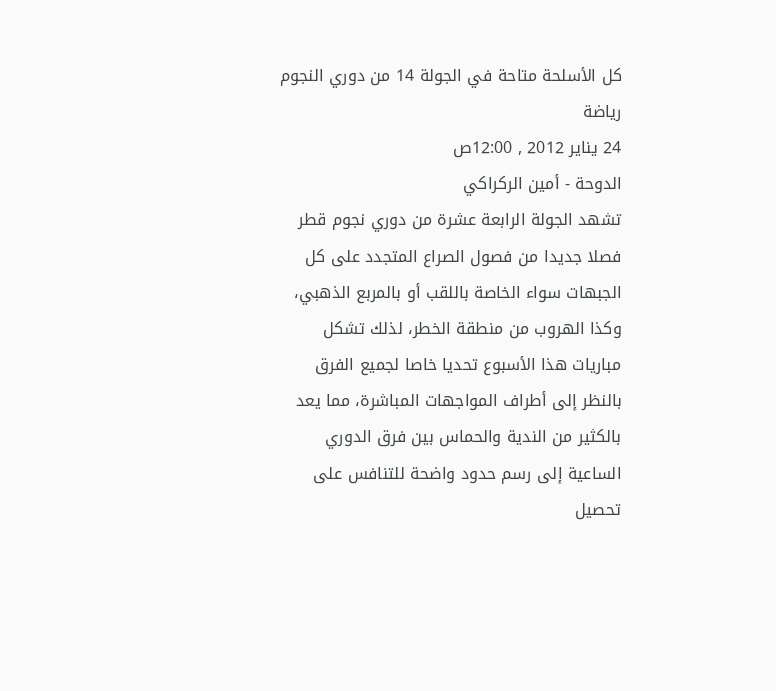كل الأسلحة متاحة في الجولة 14 من دوري النجوم
رياضة
24 يناير 2012 , 12:00ص
الدوحة - أمين الركراكي
تشهد الجولة الرابعة عشرة من دوري نجوم قطر فصلا جديدا من فصول الصراع المتجدد على كل الجبهات سواء الخاصة باللقب أو بالمربع الذهبي، وكذا الهروب من منطقة الخطر، لذلك تشكل مباريات هذا الأسبوع تحديا خاصا لجميع الفرق بالنظر إلى أطراف المواجهات المباشرة، مما يعد بالكثير من الندية والحماس بين فرق الدوري الساعية إلى رسم حدود واضحة للتنافس على تحصيل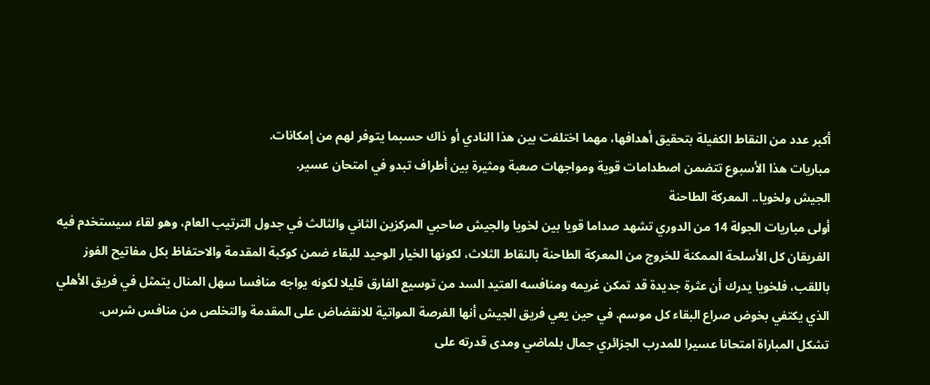أكبر عدد من النقاط الكفيلة بتحقيق أهدافها، مهما اختلفت بين هذا النادي أو ذاك حسبما يتوفر لهم من إمكانات.
مباريات هذا الأسبوع تتضمن اصطدامات قوية ومواجهات صعبة ومثيرة بين أطراف تبدو في امتحان عسير.
الجيش ولخويا.. المعركة الطاحنة
أولى مباريات الجولة 14 من الدوري تشهد صداما قويا بين لخويا والجيش صاحبي المركزين الثاني والثالث في جدول الترتيب العام، وهو لقاء سيستخدم فيه الفريقان كل الأسلحة الممكنة للخروج من المعركة الطاحنة بالنقاط الثلاث، لكونها الخيار الوحيد للبقاء ضمن كوكبة المقدمة والاحتفاظ بكل مفاتيح الفوز باللقب، فلخويا يدرك أن عثرة جديدة قد تمكن غريمه ومنافسه العتيد السد من توسيع الفارق قليلا لكونه يواجه منافسا سهل المنال يتمثل في فريق الأهلي الذي يكتفي بخوض صراع البقاء كل موسم. في حين يعي فريق الجيش أنها الفرصة المواتية للانقضاض على المقدمة والتخلص من منافس شرس.
تشكل المباراة امتحانا عسيرا للمدرب الجزائري جمال بلماضي ومدى قدرته على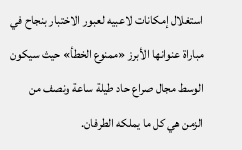استغلال إمكانات لاعبيه لعبور الاختبار بنجاح في مباراة عنوانها الأبرز «ممنوع الخطأ» حيث سيكون الوسط مجال صراع حاد طيلة ساعة ونصف من الزمن هي كل ما يملكه الطرفان.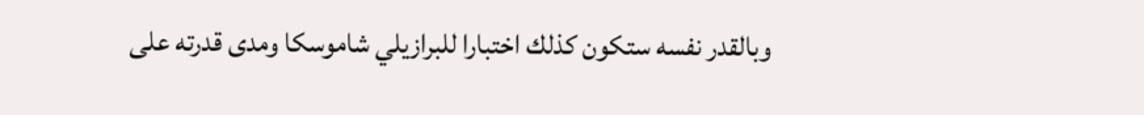وبالقدر نفسه ستكون كذلك اختبارا للبرازيلي شاموسكا ومدى قدرته على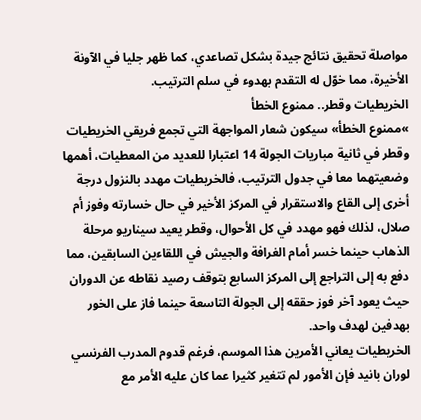مواصلة تحقيق نتائج جيدة بشكل تصاعدي، كما ظهر جليا في الآونة الأخيرة، مما خوّل له التقدم بهدوء في سلم الترتيب.
الخريطيات وقطر.. ممنوع الخطأ
»ممنوع الخطأ» سيكون شعار المواجهة التي تجمع فريقي الخريطيات وقطر في ثانية مباريات الجولة 14 اعتبارا للعديد من المعطيات، أهمها وضعيتهما معا في جدول الترتيب، فالخريطيات مهدد بالنزول درجة أخرى إلى القاع والاستقرار في المركز الأخير في حال خسارته وفوز أم صلال، لذلك فهو مهدد في كل الأحوال، وقطر يعيد سيناريو مرحلة الذهاب حينما خسر أمام الغرافة والجيش في اللقاءين السابقين، مما دفع به إلى التراجع إلى المركز السابع بتوقف رصيد نقاطه عن الدوران حيث يعود آخر فوز حققه إلى الجولة التاسعة حينما فاز على الخور بهدفين لهدف واحد.
الخريطيات يعاني الأمرين هذا الموسم، فرغم قدوم المدرب الفرنسي لوران بانيد فإن الأمور لم تتغير كثيرا عما كان عليه الأمر مع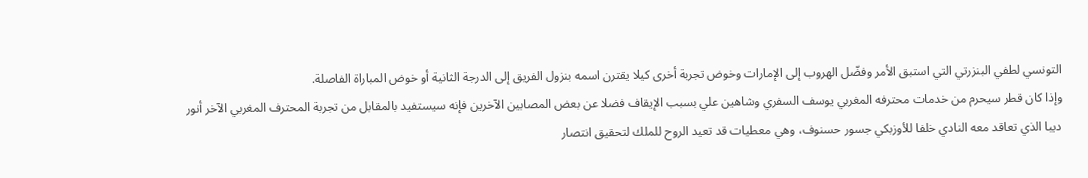التونسي لطفي البنزرتي التي استبق الأمر وفضّل الهروب إلى الإمارات وخوض تجربة أخرى كيلا يقترن اسمه بنزول الفريق إلى الدرجة الثانية أو خوض المباراة الفاصلة.
وإذا كان قطر سيحرم من خدمات محترفه المغربي يوسف السفري وشاهين علي بسبب الإيقاف فضلا عن بعض المصابين الآخرين فإنه سيستفيد بالمقابل من تجربة المحترف المغربي الآخر أنور ديبا الذي تعاقد معه النادي خلفا للأوزبكي جسور حسنوف، وهي معطيات قد تعيد الروح للملك لتحقيق انتصار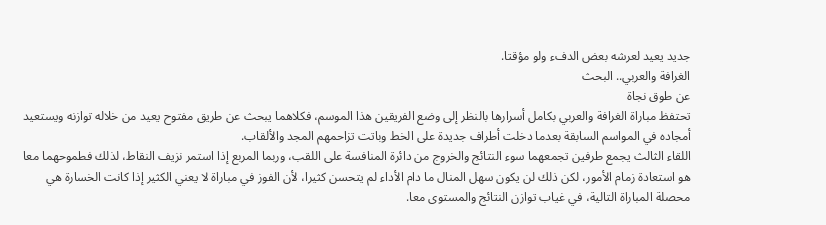جديد يعيد لعرشه بعض الدفء ولو مؤقتا.
الغرافة والعربي.. البحث
عن طوق نجاة
تحتفظ مباراة الغرافة والعربي بكامل أسرارها بالنظر إلى وضع الفريقين هذا الموسم، فكلاهما يبحث عن طريق مفتوح يعيد من خلاله توازنه ويستعيد أمجاده في المواسم السابقة بعدما دخلت أطراف جديدة على الخط وباتت تزاحمهم المجد والألقاب.
اللقاء الثالث يجمع طرفين تجمعهما سوء النتائج والخروج من دائرة المنافسة على اللقب، وربما المربع إذا استمر نزيف النقاط، لذلك فطموحهما معا هو استعادة زمام الأمور، لكن ذلك لن يكون سهل المنال ما دام الأداء لم يتحسن كثيرا، لأن الفوز في مباراة لا يعني الكثير إذا كانت الخسارة هي محصلة المباراة التالية، في غياب توازن النتائج والمستوى معا.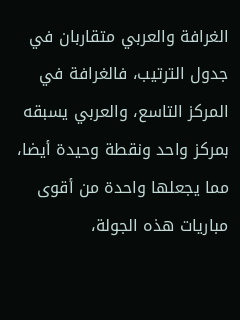الغرافة والعربي متقاربان في جدول الترتيب، فالغرافة في المركز التاسع، والعربي يسبقه بمركز واحد ونقطة وحيدة أيضا، مما يجعلها واحدة من أقوى مباريات هذه الجولة،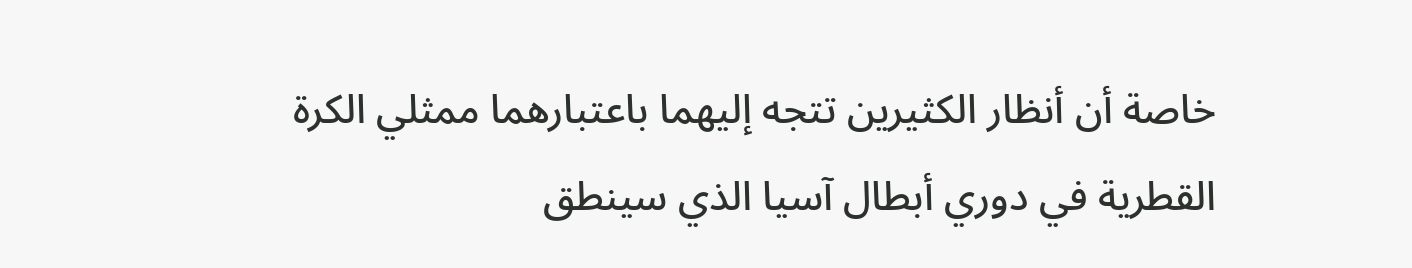خاصة أن أنظار الكثيرين تتجه إليهما باعتبارهما ممثلي الكرة القطرية في دوري أبطال آسيا الذي سينطق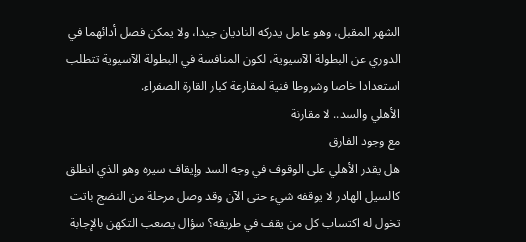الشهر المقبل، وهو عامل يدركه الناديان جيدا، ولا يمكن فصل أدائهما في الدوري عن البطولة الآسيوية، لكون المنافسة في البطولة الآسيوية تتطلب استعدادا خاصا وشروطا فنية لمقارعة كبار القارة الصفراء.
الأهلي والسد.. لا مقارنة
مع وجود الفارق
هل يقدر الأهلي على الوقوف في وجه السد وإيقاف سيره وهو الذي انطلق كالسيل الهادر لا يوقفه شيء حتى الآن وقد وصل مرحلة من النضج باتت تخول له اكتساب كل من يقف في طريقه؟ سؤال يصعب التكهن بالإجابة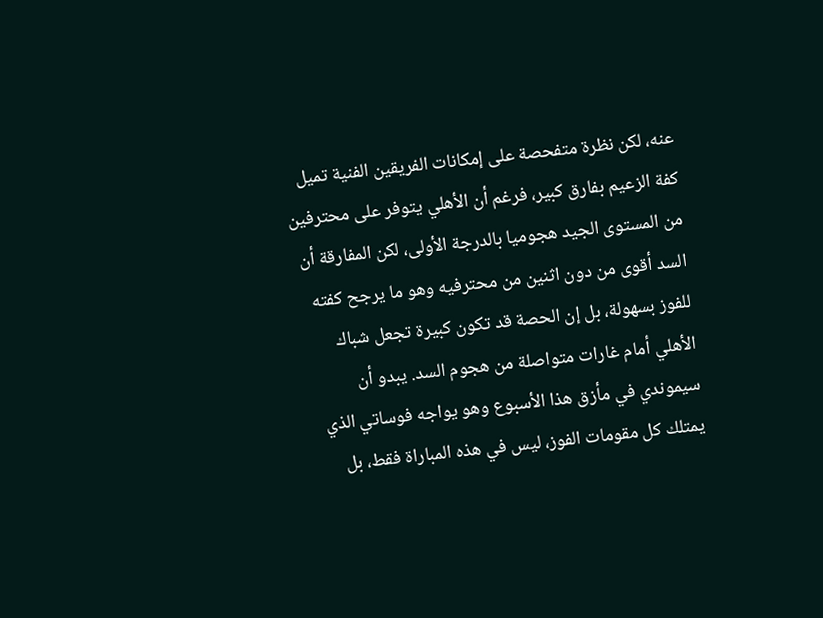عنه، لكن نظرة متفحصة على إمكانات الفريقين الفنية تميل كفة الزعيم بفارق كبير، فرغم أن الأهلي يتوفر على محترفين من المستوى الجيد هجوميا بالدرجة الأولى، لكن المفارقة أن السد أقوى من دون اثنين من محترفيه وهو ما يرجح كفته للفوز بسهولة، بل إن الحصة قد تكون كبيرة تجعل شباك الأهلي أمام غارات متواصلة من هجوم السد. يبدو أن سيموندي في مأزق هذا الأسبوع وهو يواجه فوساتي الذي يمتلك كل مقومات الفوز، ليس في هذه المباراة فقط، بل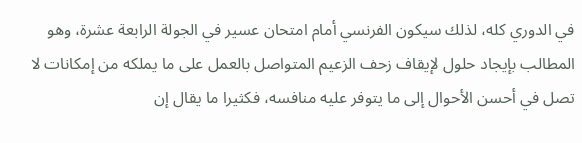في الدوري كله، لذلك سيكون الفرنسي أمام امتحان عسير في الجولة الرابعة عشرة، وهو المطالب بإيجاد حلول لإيقاف زحف الزعيم المتواصل بالعمل على ما يملكه من إمكانات لا تصل في أحسن الأحوال إلى ما يتوفر عليه منافسه، فكثيرا ما يقال إن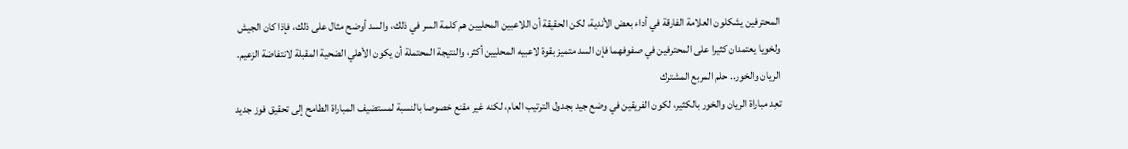المحترفين يشكلون العلامة الفارقة في أداء بعض الأندية، لكن الحقيقة أن اللاعبين المحليين هم كلمة السر في ذلك، والسد أوضح مثال على ذلك، فإذا كان الجيش ولخويا يعتمدان كثيرا على المحترفين في صفوفهما فإن السد متميز بقوة لاعبيه المحليين أكثر، والنتيجة المحتملة أن يكون الأهلي الضحية المقبلة لانتفاضة الزعيم.
الريان والخور.. حلم المربع المشترك
تعِد مباراة الريان والخور بالكثير، لكون الفريقين في وضع جيد بجدول الترتيب العام، لكنه غير مقنع خصوصا بالنسبة لمستضيف المباراة الطامح إلى تحقيق فوز جديد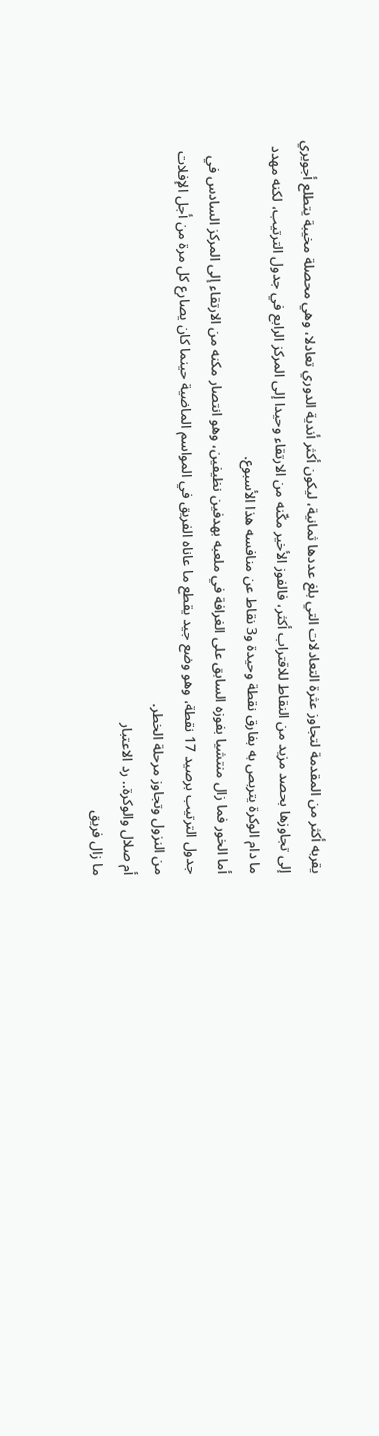يقربه أكثر من المقدمة لتجاوز عثرة التعادلات التي بلغ عددها ثمانية، ليكون أكثر أندية الدوري تعادلا، وهي محصلة مخيبة يتطلع أجويري إلى تجاوزها بحصد مزيد من النقاط للاقتراب أكثر، فالفوز الأخير مكّنه من الارتقاء وحيدا إلى المركز الرابع في جدول الترتيب، لكنه مهدد ما دام الوكرة يتربص به بفارق نقطة وحيدة و3 نقاط عن منافسه هذا الأسبوع.
أما الخور فما زال منتشيا بفوزه السابق على الغرافة في ملعبه بهدفين نظيفين، وهو انتصار مكنه من الارتقاء إلى المركز السادس في جدول الترتيب برصيد 17 نقطة، وهو وضع جيد يقطع ما عاناه الفريق في المواسم الماضية حينما كان يصارع كل مرة من أجل الإفلات من النزول وتجاوز مرحلة الخطر.
أم صلال والوكرة.. رد الاعتبار
ما زال فريق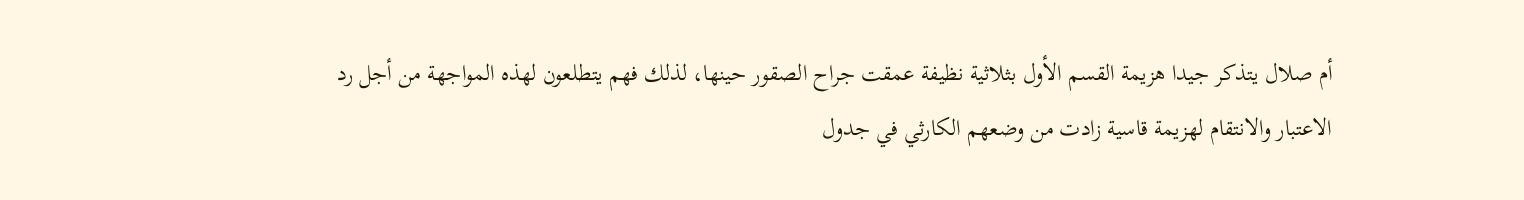أم صلال يتذكر جيدا هزيمة القسم الأول بثلاثية نظيفة عمقت جراح الصقور حينها، لذلك فهم يتطلعون لهذه المواجهة من أجل رد الاعتبار والانتقام لهزيمة قاسية زادت من وضعهم الكارثي في جدول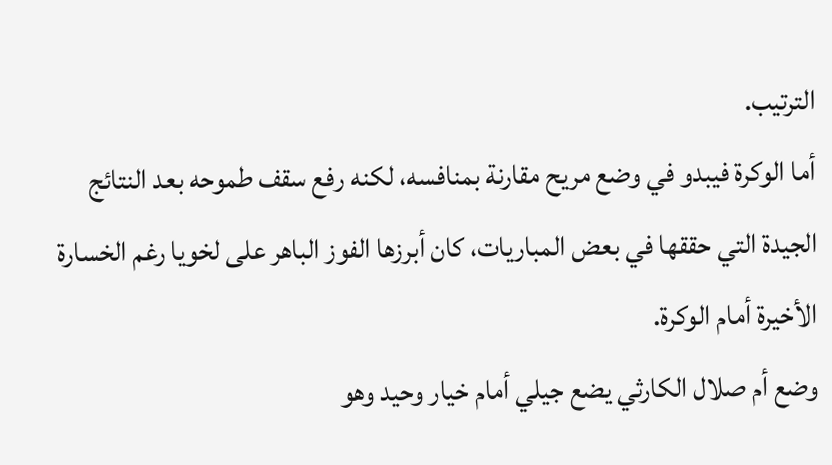الترتيب.
أما الوكرة فيبدو في وضع مريح مقارنة بمنافسه، لكنه رفع سقف طموحه بعد النتائج الجيدة التي حققها في بعض المباريات، كان أبرزها الفوز الباهر على لخويا رغم الخسارة الأخيرة أمام الوكرة.
وضع أم صلال الكارثي يضع جيلي أمام خيار وحيد وهو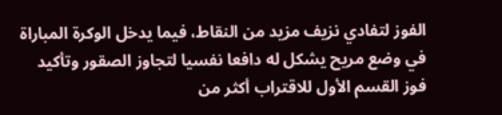الفوز لتفادي نزيف مزيد من النقاط، فيما يدخل الوكرة المباراة في وضع مريح يشكل له دافعا نفسيا لتجاوز الصقور وتأكيد فوز القسم الأول للاقتراب أكثر من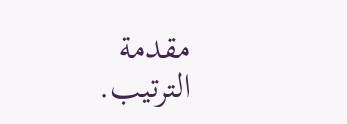مقدمة الترتيب.